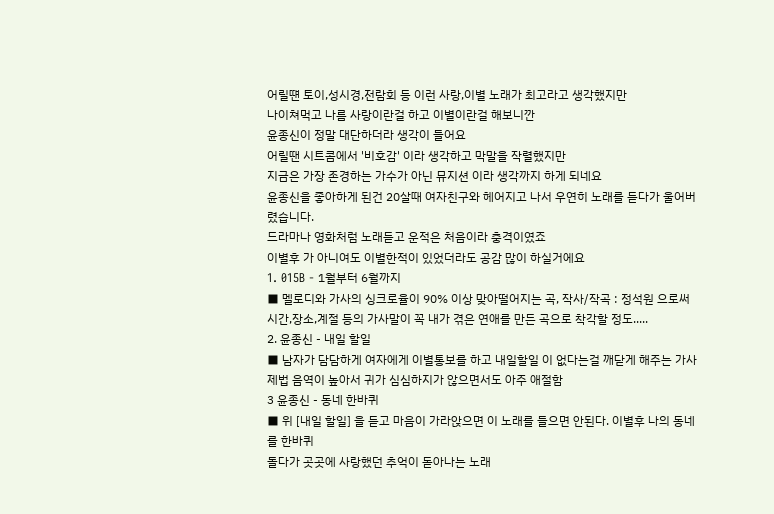어릴떈 토이,성시경,전람회 등 이런 사랑,이별 노래가 최고라고 생각했지만
나이쳐먹고 나름 사랑이란걸 하고 이별이란걸 해보니깐
윤종신이 정말 대단하더라 생각이 들어요
어릴땐 시트콤에서 '비호감' 이라 생각하고 막말을 작렬했지만
지금은 가장 존경하는 가수가 아닌 뮤지션 이라 생각까지 하게 되네요
윤종신을 좋아하게 된건 20살때 여자친구와 헤어지고 나서 우연히 노래를 듣다가 울어버렸습니다.
드라마나 영화처럼 노래듣고 운적은 처음이라 충격이였죠
이별후 가 아니여도 이별한적이 있었더라도 공감 많이 하실거에요
1. 015B - 1월부터 6월까지
■ 멜로디와 가사의 싱크로율이 90% 이상 맞아떨어지는 곡, 작사/작곡 : 정석원 으로써
시간,장소,계절 등의 가사말이 꼭 내가 겪은 연애를 만든 곡으로 착각할 정도.....
2. 윤종신 - 내일 할일
■ 남자가 담담하게 여자에게 이별통보를 하고 내일할일 이 없다는걸 깨닫게 해주는 가사
제법 음역이 높아서 귀가 심심하지가 않으면서도 아주 애절함
3 윤종신 - 동네 한바퀴
■ 위 [내일 할일] 을 듣고 마음이 가라앉으면 이 노래를 들으면 안된다. 이별후 나의 동네를 한바퀴
돌다가 곳곳에 사랑했던 추억이 돋아나는 노래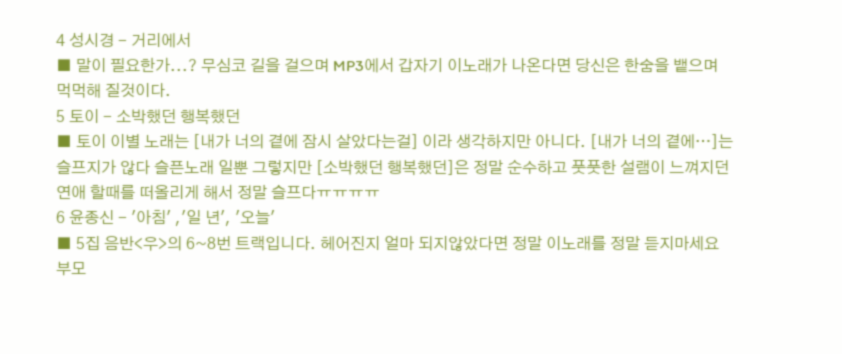4 성시경 - 거리에서
■ 말이 필요한가...? 무심코 길을 걸으며 MP3에서 갑자기 이노래가 나온다면 당신은 한숨을 뱉으며
먹먹해 질것이다.
5 토이 - 소박했던 행복했던
■ 토이 이별 노래는 [내가 너의 곁에 잠시 살았다는걸] 이라 생각하지만 아니다. [내가 너의 곁에…]는
슬프지가 않다 슬픈노래 일뿐 그렇지만 [소박했던 행복했던]은 정말 순수하고 풋풋한 설램이 느껴지던
연애 할때를 떠올리게 해서 정말 슬프다ㅠㅠㅠㅠ
6 윤종신 - '아침' ,'일 년', '오늘'
■ 5집 음반<우>의 6~8번 트랙입니다. 헤어진지 얼마 되지않았다면 정말 이노래를 정말 듣지마세요
부모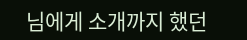님에게 소개까지 했던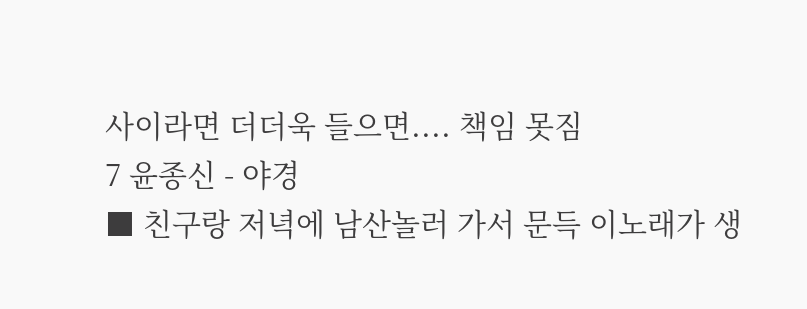사이라면 더더욱 들으면.... 책임 못짐
7 윤종신 - 야경
■ 친구랑 저녁에 남산놀러 가서 문득 이노래가 생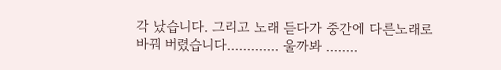각 났습니다. 그리고 노래 듣다가 중간에 다른노래로 바꿔 버렸습니다............. 울까봐 ........